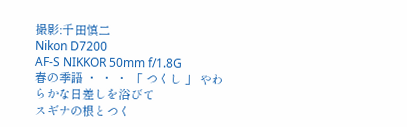撮影:千田慎二
Nikon D7200
AF-S NIKKOR 50mm f/1.8G
春の季語 ・ ・ ・ 「 つくし 」 やわらかな日差しを浴びて
スギナの根とつく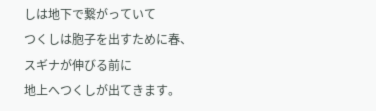しは地下で繋がっていて
つくしは胞子を出すために春、スギナが伸びる前に
地上へつくしが出てきます。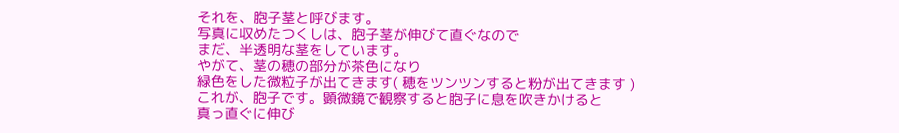それを、胞子茎と呼びます。
写真に収めたつくしは、胞子茎が伸びて直ぐなので
まだ、半透明な茎をしています。
やがて、茎の穂の部分が茶色になり
緑色をした微粒子が出てきます( 穂をツンツンすると粉が出てきます )
これが、胞子です。顕微鏡で観察すると胞子に息を吹きかけると
真っ直ぐに伸び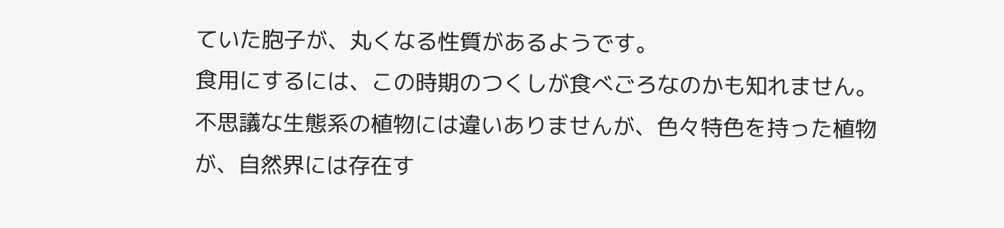ていた胞子が、丸くなる性質があるようです。
食用にするには、この時期のつくしが食べごろなのかも知れません。
不思議な生態系の植物には違いありませんが、色々特色を持った植物
が、自然界には存在す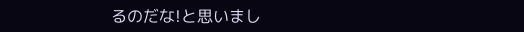るのだな!と思いまし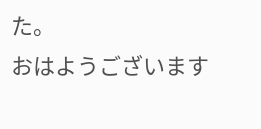た。
おはようございます